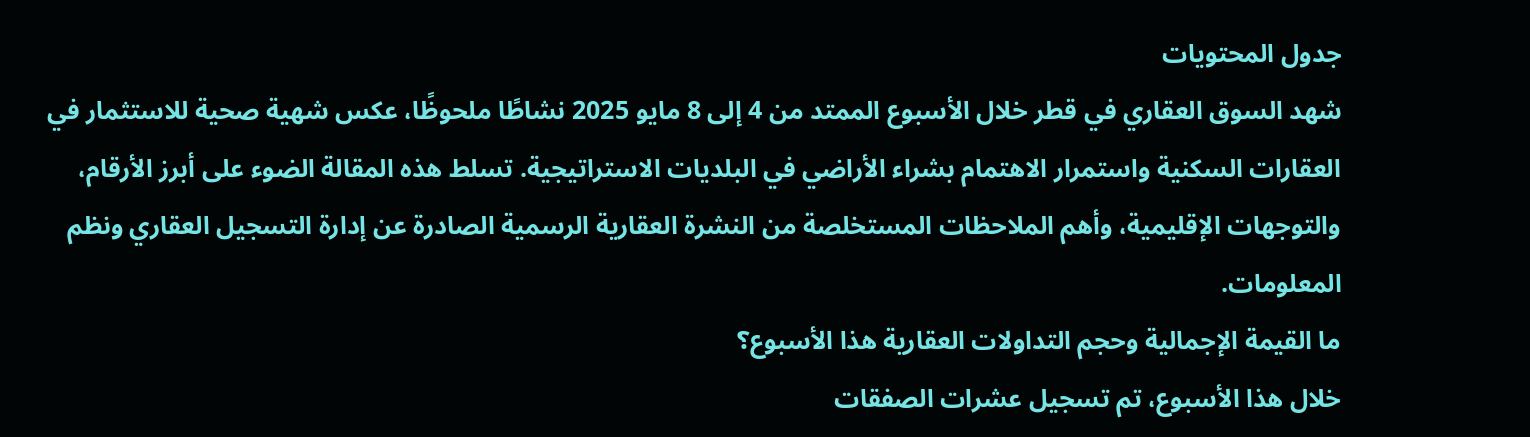جدول المحتويات
شهد السوق العقاري في قطر خلال الأسبوع الممتد من 4 إلى 8 مايو 2025 نشاطًا ملحوظًا، عكس شهية صحية للاستثمار في العقارات السكنية واستمرار الاهتمام بشراء الأراضي في البلديات الاستراتيجية. تسلط هذه المقالة الضوء على أبرز الأرقام، والتوجهات الإقليمية، وأهم الملاحظات المستخلصة من النشرة العقارية الرسمية الصادرة عن إدارة التسجيل العقاري ونظم المعلومات.
ما القيمة الإجمالية وحجم التداولات العقارية هذا الأسبوع؟
خلال هذا الأسبوع، تم تسجيل عشرات الصفقات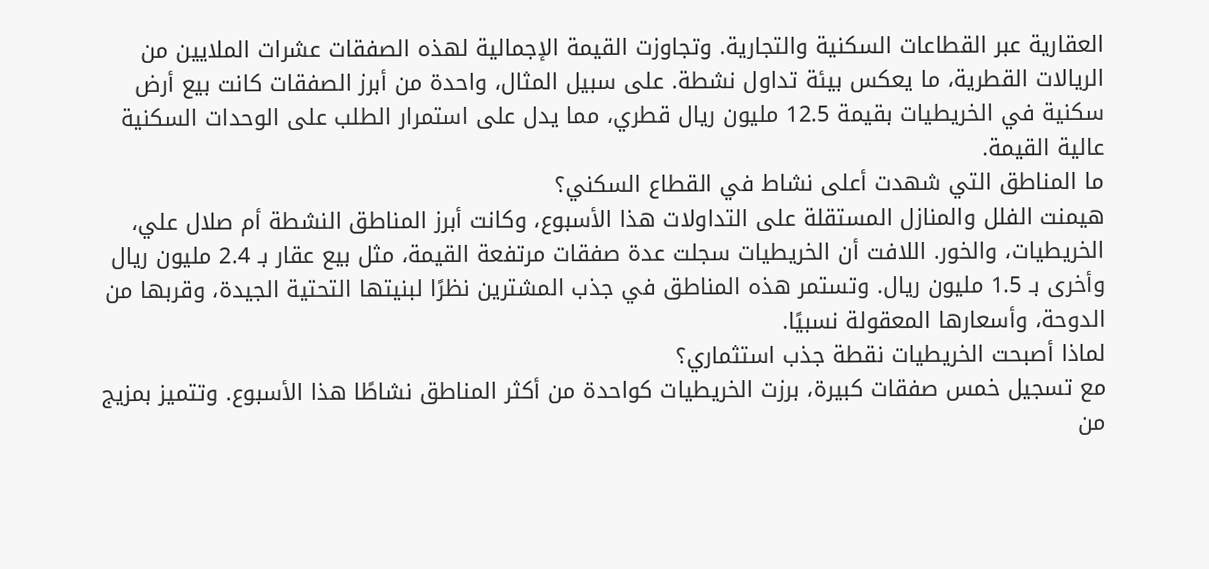العقارية عبر القطاعات السكنية والتجارية. وتجاوزت القيمة الإجمالية لهذه الصفقات عشرات الملايين من الريالات القطرية، ما يعكس بيئة تداول نشطة. على سبيل المثال، واحدة من أبرز الصفقات كانت بيع أرض سكنية في الخريطيات بقيمة 12.5 مليون ريال قطري، مما يدل على استمرار الطلب على الوحدات السكنية عالية القيمة.
ما المناطق التي شهدت أعلى نشاط في القطاع السكني؟
هيمنت الفلل والمنازل المستقلة على التداولات هذا الأسبوع، وكانت أبرز المناطق النشطة أم صلال علي، الخريطيات، والخور. اللافت أن الخريطيات سجلت عدة صفقات مرتفعة القيمة، مثل بيع عقار بـ 2.4 مليون ريال وأخرى بـ 1.5 مليون ريال. وتستمر هذه المناطق في جذب المشترين نظرًا لبنيتها التحتية الجيدة، وقربها من الدوحة، وأسعارها المعقولة نسبيًا.
لماذا أصبحت الخريطيات نقطة جذب استثماري؟
مع تسجيل خمس صفقات كبيرة، برزت الخريطيات كواحدة من أكثر المناطق نشاطًا هذا الأسبوع. وتتميز بمزيج من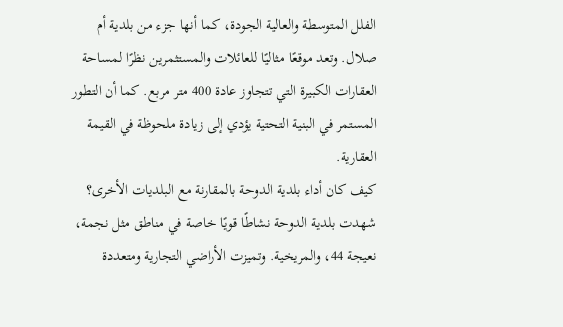الفلل المتوسطة والعالية الجودة، كما أنها جزء من بلدية أم صلال. وتعد موقعًا مثاليًا للعائلات والمستثمرين نظرًا لمساحة العقارات الكبيرة التي تتجاوز عادة 400 متر مربع. كما أن التطور المستمر في البنية التحتية يؤدي إلى زيادة ملحوظة في القيمة العقارية.
كيف كان أداء بلدية الدوحة بالمقارنة مع البلديات الأخرى؟
شهدت بلدية الدوحة نشاطًا قويًا خاصة في مناطق مثل نجمة، نعيجة 44، والمريخية. وتميزت الأراضي التجارية ومتعددة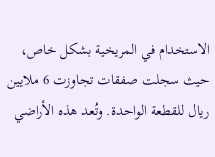الاستخدام في المريخية بشكل خاص، حيث سجلت صفقات تجاوزت 6 ملايين ريال للقطعة الواحدة. وتُعد هذه الأراضي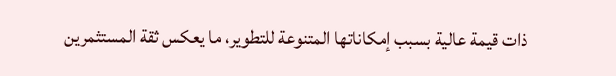ذات قيمة عالية بسبب إمكاناتها المتنوعة للتطوير، ما يعكس ثقة المستثمرين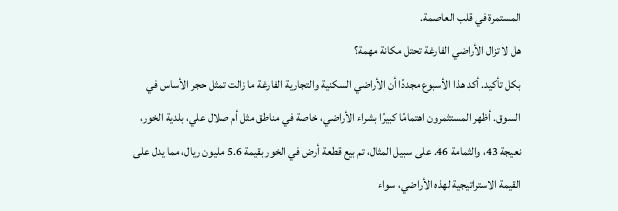المستمرة في قلب العاصمة.
هل لا تزال الأراضي الفارغة تحتل مكانة مهمة؟
بكل تأكيد. أكد هذا الأسبوع مجددًا أن الأراضي السكنية والتجارية الفارغة ما زالت تمثل حجر الأساس في السوق. أظهر المستثمرون اهتمامًا كبيرًا بشراء الأراضي، خاصة في مناطق مثل أم صلال علي، بلدية الخور، نعيجة 43، والثمامة 46. على سبيل المثال، تم بيع قطعة أرض في الخور بقيمة 5.6 مليون ريال، مما يدل على القيمة الاستراتيجية لهذه الأراضي، سواء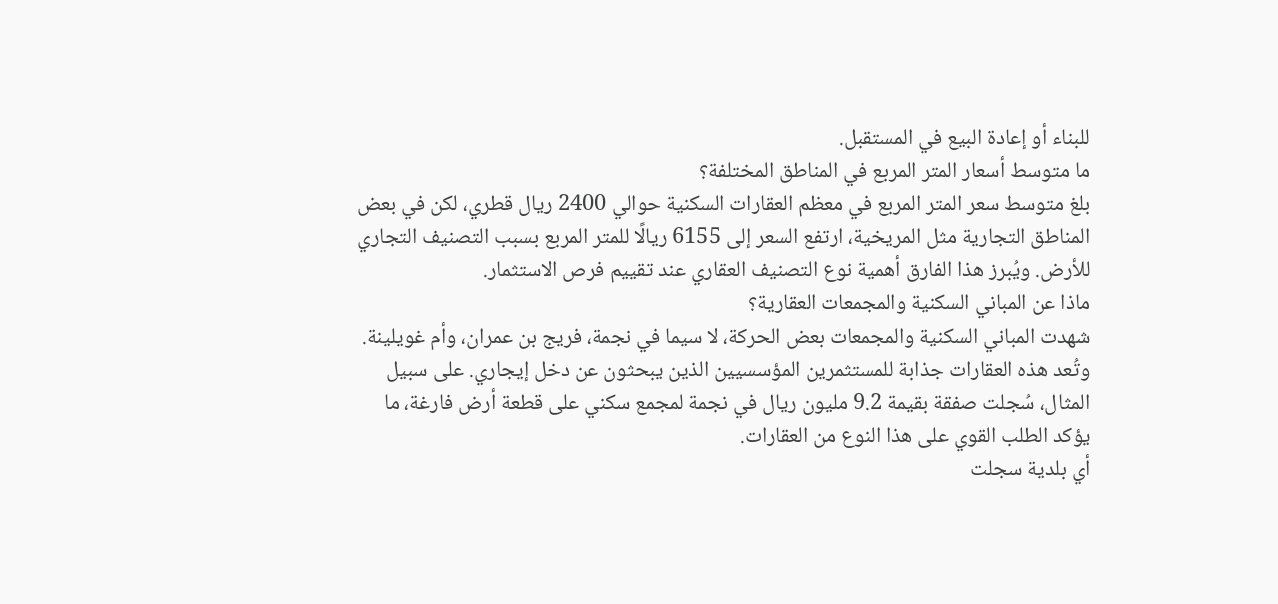للبناء أو إعادة البيع في المستقبل.
ما متوسط أسعار المتر المربع في المناطق المختلفة؟
بلغ متوسط سعر المتر المربع في معظم العقارات السكنية حوالي 2400 ريال قطري، لكن في بعض المناطق التجارية مثل المريخية، ارتفع السعر إلى 6155 ريالًا للمتر المربع بسبب التصنيف التجاري للأرض. ويُبرز هذا الفارق أهمية نوع التصنيف العقاري عند تقييم فرص الاستثمار.
ماذا عن المباني السكنية والمجمعات العقارية؟
شهدت المباني السكنية والمجمعات بعض الحركة، لا سيما في نجمة، فريج بن عمران، وأم غويلينة. وتُعد هذه العقارات جذابة للمستثمرين المؤسسيين الذين يبحثون عن دخل إيجاري. على سبيل المثال، سُجلت صفقة بقيمة 9.2 مليون ريال في نجمة لمجمع سكني على قطعة أرض فارغة، ما يؤكد الطلب القوي على هذا النوع من العقارات.
أي بلدية سجلت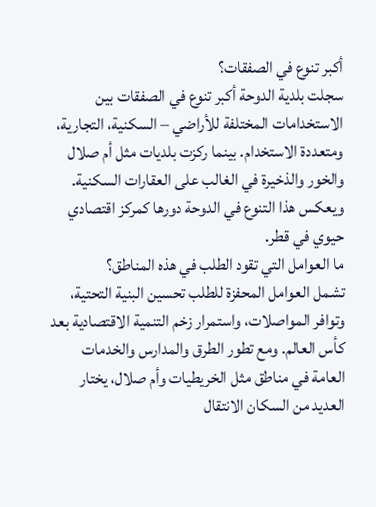أكبر تنوع في الصفقات؟
سجلت بلدية الدوحة أكبر تنوع في الصفقات بين الاستخدامات المختلفة للأراضي – السكنية، التجارية، ومتعددة الاستخدام. بينما ركزت بلديات مثل أم صلال والخور والذخيرة في الغالب على العقارات السكنية. ويعكس هذا التنوع في الدوحة دورها كمركز اقتصادي حيوي في قطر.
ما العوامل التي تقود الطلب في هذه المناطق؟
تشمل العوامل المحفزة للطلب تحسين البنية التحتية، وتوافر المواصلات، واستمرار زخم التنمية الاقتصادية بعد كأس العالم. ومع تطور الطرق والمدارس والخدمات العامة في مناطق مثل الخريطيات وأم صلال، يختار العديد من السكان الانتقال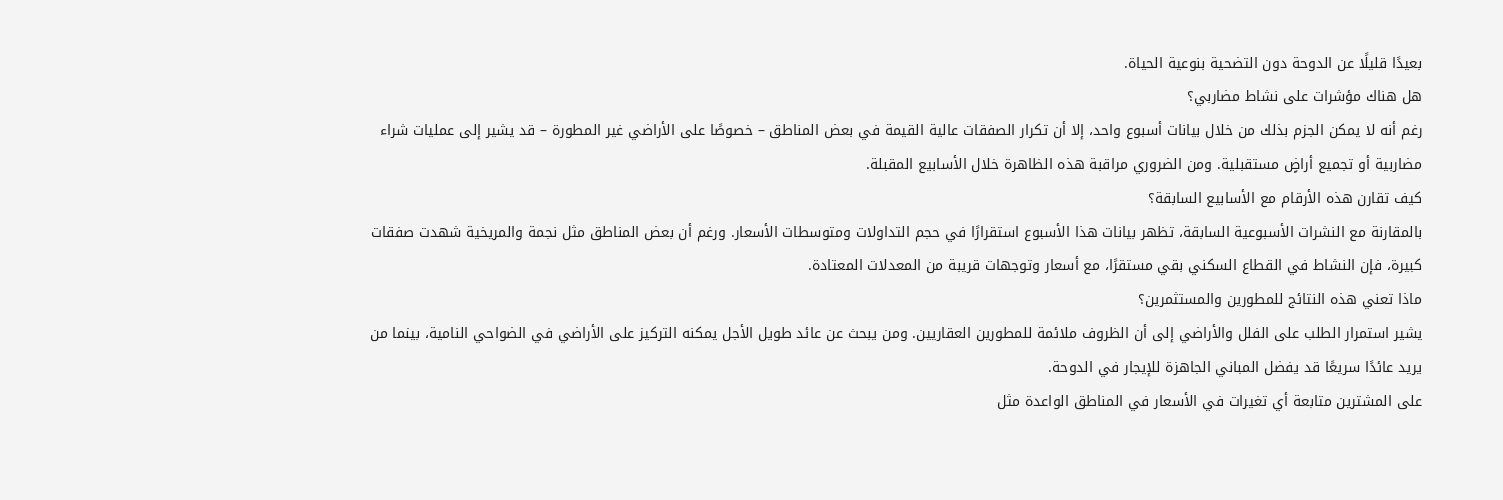بعيدًا قليلًا عن الدوحة دون التضحية بنوعية الحياة.
هل هناك مؤشرات على نشاط مضاربي؟
رغم أنه لا يمكن الجزم بذلك من خلال بيانات أسبوع واحد، إلا أن تكرار الصفقات عالية القيمة في بعض المناطق – خصوصًا على الأراضي غير المطورة – قد يشير إلى عمليات شراء مضاربية أو تجميع أراضٍ مستقبلية. ومن الضروري مراقبة هذه الظاهرة خلال الأسابيع المقبلة.
كيف تقارن هذه الأرقام مع الأسابيع السابقة؟
بالمقارنة مع النشرات الأسبوعية السابقة، تظهر بيانات هذا الأسبوع استقرارًا في حجم التداولات ومتوسطات الأسعار. ورغم أن بعض المناطق مثل نجمة والمريخية شهدت صفقات كبيرة، فإن النشاط في القطاع السكني بقي مستقرًا، مع أسعار وتوجهات قريبة من المعدلات المعتادة.
ماذا تعني هذه النتائج للمطورين والمستثمرين؟
يشير استمرار الطلب على الفلل والأراضي إلى أن الظروف ملائمة للمطورين العقاريين. ومن يبحث عن عائد طويل الأجل يمكنه التركيز على الأراضي في الضواحي النامية، بينما من يريد عائدًا سريعًا قد يفضل المباني الجاهزة للإيجار في الدوحة.
على المشترين متابعة أي تغيرات في الأسعار في المناطق الواعدة مثل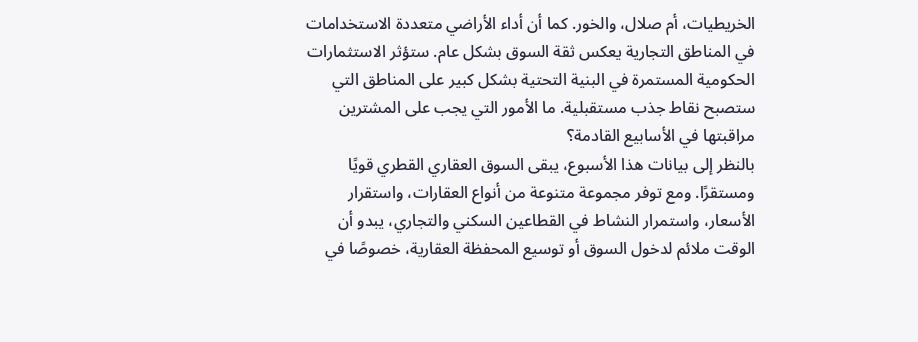الخريطيات، أم صلال، والخور. كما أن أداء الأراضي متعددة الاستخدامات في المناطق التجارية يعكس ثقة السوق بشكل عام. ستؤثر الاستثمارات الحكومية المستمرة في البنية التحتية بشكل كبير على المناطق التي ستصبح نقاط جذب مستقبلية. ما الأمور التي يجب على المشترين مراقبتها في الأسابيع القادمة؟
بالنظر إلى بيانات هذا الأسبوع، يبقى السوق العقاري القطري قويًا ومستقرًا. ومع توفر مجموعة متنوعة من أنواع العقارات، واستقرار الأسعار، واستمرار النشاط في القطاعين السكني والتجاري، يبدو أن الوقت ملائم لدخول السوق أو توسيع المحفظة العقارية، خصوصًا في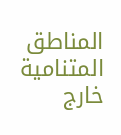المناطق المتنامية خارج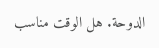الدوحة. هل الوقت مناسب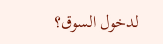لدخول السوق؟